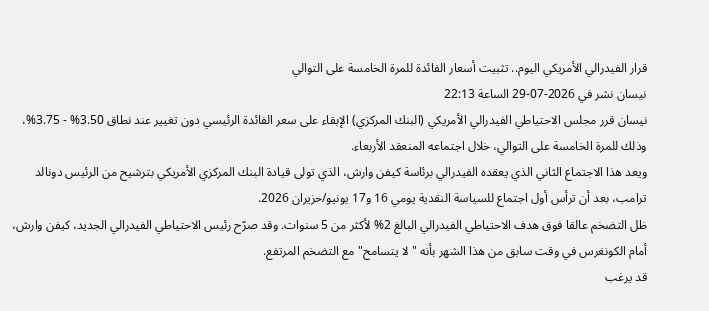قرار الفيدرالي الأمريكي اليوم.. تثبيت أسعار الفائدة للمرة الخامسة على التوالي
نيسان نشر في 2026-07-29 الساعة 22:13
نيسان قرر مجلس الاحتياطي الفيدرالي الأمريكي (البنك المركزي) الإبقاء على سعر الفائدة الرئيسي دون تغيير عند نطاق 3.50% - 3.75%، وذلك للمرة الخامسة على التوالي، خلال اجتماعه المنعقد الأربعاء.
ويعد هذا الاجتماع الثاني الذي يعقده الفيدرالي برئاسة كيفن وارش، الذي تولى قيادة البنك المركزي الأمريكي بترشيح من الرئيس دونالد ترامب، بعد أن ترأس أول اجتماع للسياسة النقدية يومي 16 و17 يونيو/حزيران 2026.
ظل التضخم عالقا فوق هدف الاحتياطي الفيدرالي البالغ 2% لأكثر من 5 سنوات. وقد صرّح رئيس الاحتياطي الفيدرالي الجديد، كيفن وارش، أمام الكونغرس في وقت سابق من هذا الشهر بأنه "لا يتسامح" مع التضخم المرتفع.
قد يرغب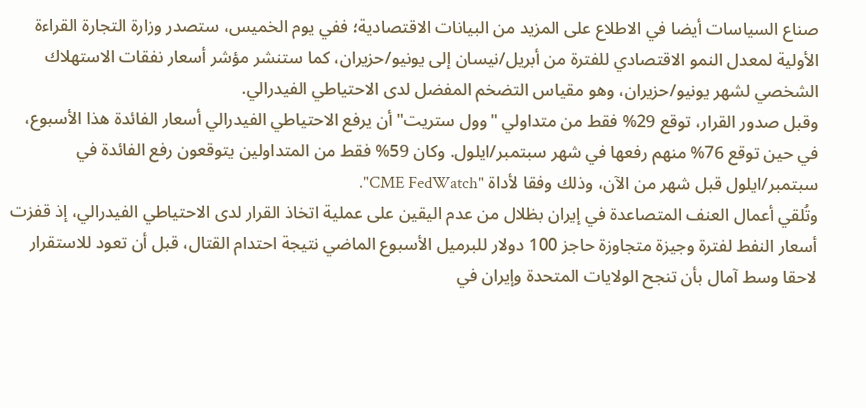صناع السياسات أيضا في الاطلاع على المزيد من البيانات الاقتصادية؛ ففي يوم الخميس، ستصدر وزارة التجارة القراءة الأولية لمعدل النمو الاقتصادي للفترة من أبريل/نيسان إلى يونيو/حزيران، كما ستنشر مؤشر أسعار نفقات الاستهلاك الشخصي لشهر يونيو/حزيران، وهو مقياس التضخم المفضل لدى الاحتياطي الفيدرالي.
وقبل صدور القرار، توقع 29% فقط من متداولي "وول ستريت" أن يرفع الاحتياطي الفيدرالي أسعار الفائدة هذا الأسبوع، في حين توقع 76% منهم رفعها في شهر سبتمبر/ايلول. وكان 59% فقط من المتداولين يتوقعون رفع الفائدة في سبتمبر/ايلول قبل شهر من الآن، وذلك وفقا لأداة "CME FedWatch".
وتُلقي أعمال العنف المتصاعدة في إيران بظلال من عدم اليقين على عملية اتخاذ القرار لدى الاحتياطي الفيدرالي، إذ قفزت أسعار النفط لفترة وجيزة متجاوزة حاجز 100 دولار للبرميل الأسبوع الماضي نتيجة احتدام القتال، قبل أن تعود للاستقرار لاحقا وسط آمال بأن تنجح الولايات المتحدة وإيران في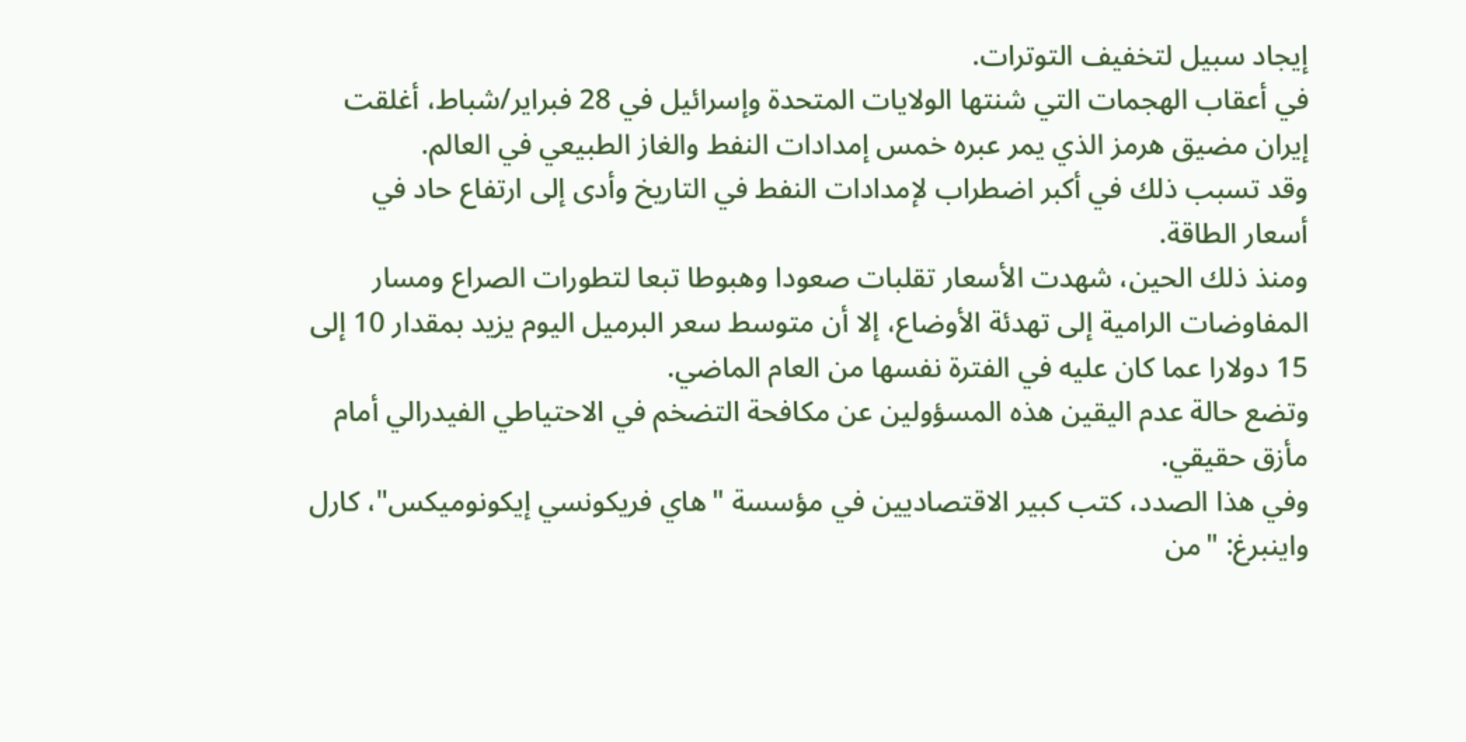إيجاد سبيل لتخفيف التوترات.
في أعقاب الهجمات التي شنتها الولايات المتحدة وإسرائيل في 28 فبراير/شباط، أغلقت إيران مضيق هرمز الذي يمر عبره خمس إمدادات النفط والغاز الطبيعي في العالم.
وقد تسبب ذلك في أكبر اضطراب لإمدادات النفط في التاريخ وأدى إلى ارتفاع حاد في أسعار الطاقة.
ومنذ ذلك الحين، شهدت الأسعار تقلبات صعودا وهبوطا تبعا لتطورات الصراع ومسار المفاوضات الرامية إلى تهدئة الأوضاع، إلا أن متوسط سعر البرميل اليوم يزيد بمقدار 10 إلى 15 دولارا عما كان عليه في الفترة نفسها من العام الماضي.
وتضع حالة عدم اليقين هذه المسؤولين عن مكافحة التضخم في الاحتياطي الفيدرالي أمام مأزق حقيقي.
وفي هذا الصدد، كتب كبير الاقتصاديين في مؤسسة "هاي فريكونسي إيكونوميكس"، كارل واينبرغ: "من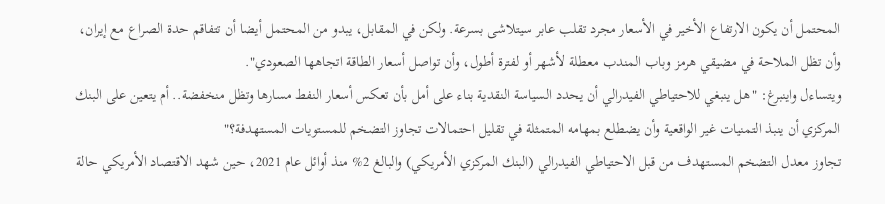المحتمل أن يكون الارتفاع الأخير في الأسعار مجرد تقلب عابر سيتلاشى بسرعة. ولكن في المقابل، يبدو من المحتمل أيضا أن تتفاقم حدة الصراع مع إيران، وأن تظل الملاحة في مضيقي هرمز وباب المندب معطلة لأشهر أو لفترة أطول، وأن تواصل أسعار الطاقة اتجاهها الصعودي".
ويتساءل واينبرغ: "هل ينبغي للاحتياطي الفيدرالي أن يحدد السياسة النقدية بناء على أمل بأن تعكس أسعار النفط مسارها وتظل منخفضة.. أم يتعين على البنك المركزي أن ينبذ التمنيات غير الواقعية وأن يضطلع بمهامه المتمثلة في تقليل احتمالات تجاوز التضخم للمستويات المستهدفة؟"
تجاوز معدل التضخم المستهدف من قبل الاحتياطي الفيدرالي (البنك المركزي الأمريكي) والبالغ 2% منذ أوائل عام 2021، حين شهد الاقتصاد الأمريكي حالة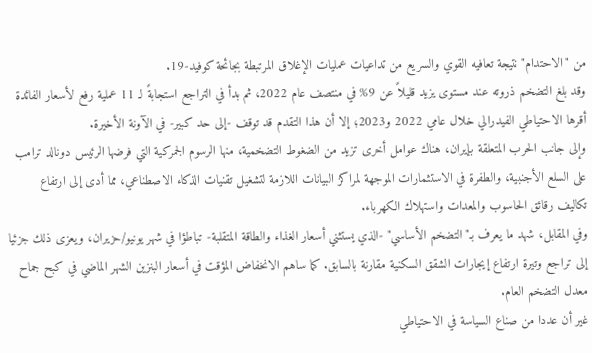من "الاحتدام" نتيجة تعافيه القوي والسريع من تداعيات عمليات الإغلاق المرتبطة بجائحة كوفيد-19.
وقد بلغ التضخم ذروته عند مستوى يزيد قليلاً عن 9% في منتصف عام 2022، ثم بدأ في التراجع استجابةً لـ 11 عملية رفع لأسعار الفائدة أقرها الاحتياطي الفيدرالي خلال عامي 2022 و2023؛ إلا أن هذا التقدم قد توقف -إلى حد كبير- في الآونة الأخيرة.
وإلى جانب الحرب المتعلقة بإيران، هناك عوامل أخرى تزيد من الضغوط التضخمية، منها الرسوم الجمركية التي فرضها الرئيس دونالد ترامب على السلع الأجنبية، والطفرة في الاستثمارات الموجهة لمراكز البيانات اللازمة لتشغيل تقنيات الذكاء الاصطناعي، مما أدى إلى ارتفاع تكاليف رقائق الحاسوب والمعدات واستهلاك الكهرباء.
وفي المقابل، شهد ما يعرف بـ"التضخم الأساسي" -الذي يستثني أسعار الغذاء والطاقة المتقلبة- تباطؤا في شهر يونيو/حزيران، ويعزى ذلك جزئيا إلى تراجع وتيرة ارتفاع إيجارات الشقق السكنية مقارنة بالسابق. كما ساهم الانخفاض المؤقت في أسعار البنزين الشهر الماضي في كبح جماح معدل التضخم العام.
غير أن عددا من صناع السياسة في الاحتياطي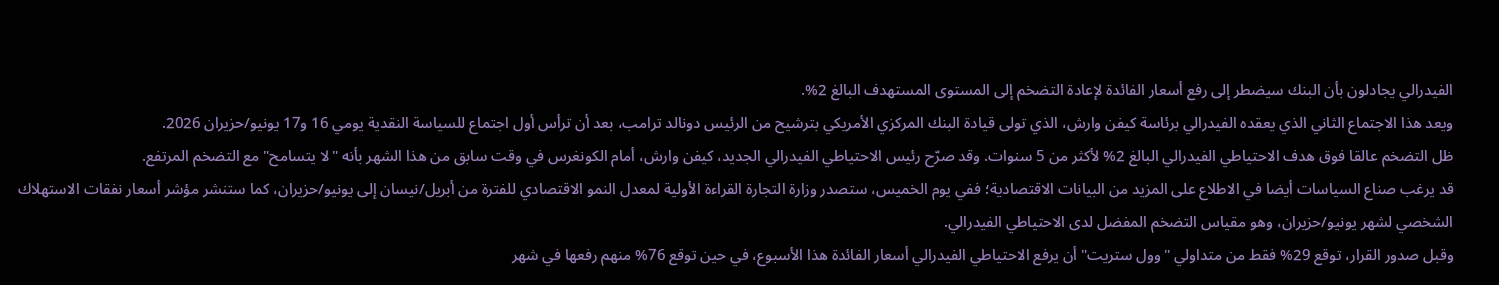الفيدرالي يجادلون بأن البنك سيضطر إلى رفع أسعار الفائدة لإعادة التضخم إلى المستوى المستهدف البالغ 2%.
ويعد هذا الاجتماع الثاني الذي يعقده الفيدرالي برئاسة كيفن وارش، الذي تولى قيادة البنك المركزي الأمريكي بترشيح من الرئيس دونالد ترامب، بعد أن ترأس أول اجتماع للسياسة النقدية يومي 16 و17 يونيو/حزيران 2026.
ظل التضخم عالقا فوق هدف الاحتياطي الفيدرالي البالغ 2% لأكثر من 5 سنوات. وقد صرّح رئيس الاحتياطي الفيدرالي الجديد، كيفن وارش، أمام الكونغرس في وقت سابق من هذا الشهر بأنه "لا يتسامح" مع التضخم المرتفع.
قد يرغب صناع السياسات أيضا في الاطلاع على المزيد من البيانات الاقتصادية؛ ففي يوم الخميس، ستصدر وزارة التجارة القراءة الأولية لمعدل النمو الاقتصادي للفترة من أبريل/نيسان إلى يونيو/حزيران، كما ستنشر مؤشر أسعار نفقات الاستهلاك الشخصي لشهر يونيو/حزيران، وهو مقياس التضخم المفضل لدى الاحتياطي الفيدرالي.
وقبل صدور القرار، توقع 29% فقط من متداولي "وول ستريت" أن يرفع الاحتياطي الفيدرالي أسعار الفائدة هذا الأسبوع، في حين توقع 76% منهم رفعها في شهر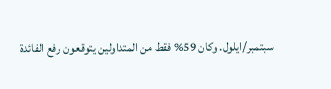سبتمبر/ايلول. وكان 59% فقط من المتداولين يتوقعون رفع الفائدة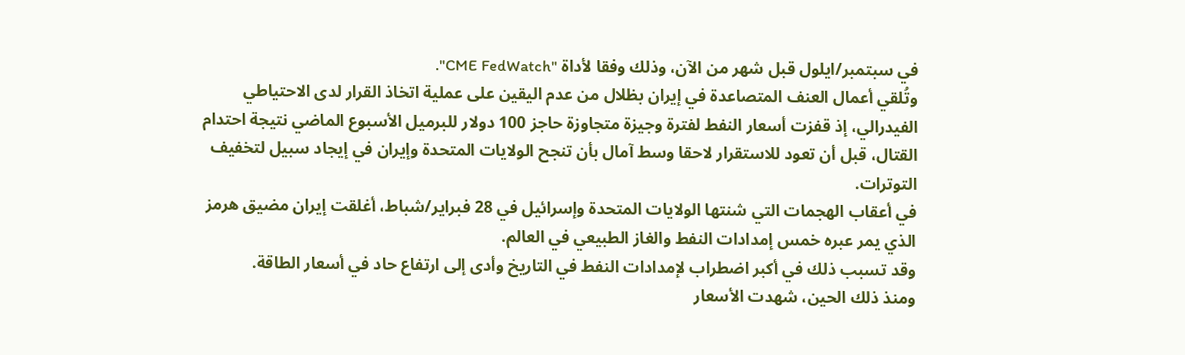في سبتمبر/ايلول قبل شهر من الآن، وذلك وفقا لأداة "CME FedWatch".
وتُلقي أعمال العنف المتصاعدة في إيران بظلال من عدم اليقين على عملية اتخاذ القرار لدى الاحتياطي الفيدرالي، إذ قفزت أسعار النفط لفترة وجيزة متجاوزة حاجز 100 دولار للبرميل الأسبوع الماضي نتيجة احتدام القتال، قبل أن تعود للاستقرار لاحقا وسط آمال بأن تنجح الولايات المتحدة وإيران في إيجاد سبيل لتخفيف التوترات.
في أعقاب الهجمات التي شنتها الولايات المتحدة وإسرائيل في 28 فبراير/شباط، أغلقت إيران مضيق هرمز الذي يمر عبره خمس إمدادات النفط والغاز الطبيعي في العالم.
وقد تسبب ذلك في أكبر اضطراب لإمدادات النفط في التاريخ وأدى إلى ارتفاع حاد في أسعار الطاقة.
ومنذ ذلك الحين، شهدت الأسعار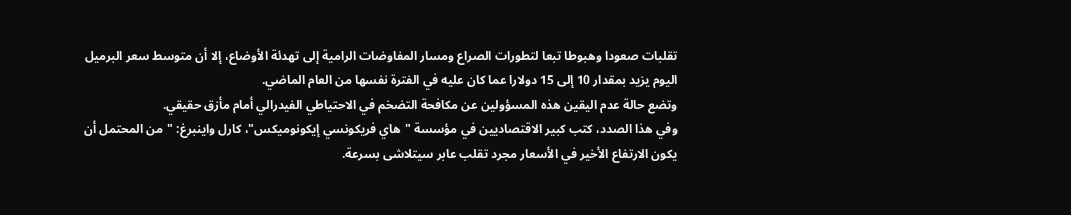تقلبات صعودا وهبوطا تبعا لتطورات الصراع ومسار المفاوضات الرامية إلى تهدئة الأوضاع، إلا أن متوسط سعر البرميل اليوم يزيد بمقدار 10 إلى 15 دولارا عما كان عليه في الفترة نفسها من العام الماضي.
وتضع حالة عدم اليقين هذه المسؤولين عن مكافحة التضخم في الاحتياطي الفيدرالي أمام مأزق حقيقي.
وفي هذا الصدد، كتب كبير الاقتصاديين في مؤسسة "هاي فريكونسي إيكونوميكس"، كارل واينبرغ: "من المحتمل أن يكون الارتفاع الأخير في الأسعار مجرد تقلب عابر سيتلاشى بسرعة.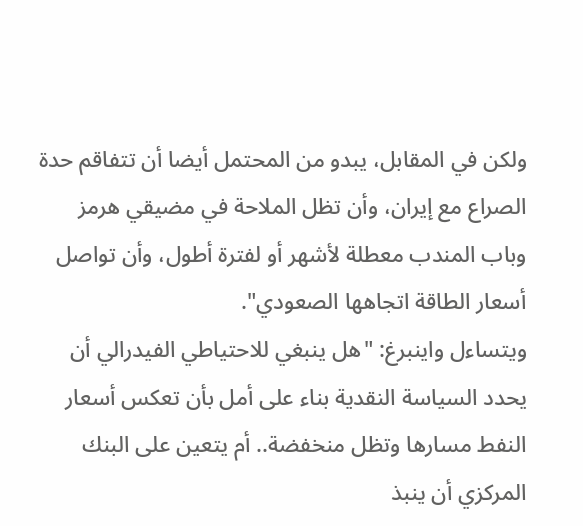ولكن في المقابل، يبدو من المحتمل أيضا أن تتفاقم حدة الصراع مع إيران، وأن تظل الملاحة في مضيقي هرمز وباب المندب معطلة لأشهر أو لفترة أطول، وأن تواصل أسعار الطاقة اتجاهها الصعودي".
ويتساءل واينبرغ: "هل ينبغي للاحتياطي الفيدرالي أن يحدد السياسة النقدية بناء على أمل بأن تعكس أسعار النفط مسارها وتظل منخفضة.. أم يتعين على البنك المركزي أن ينبذ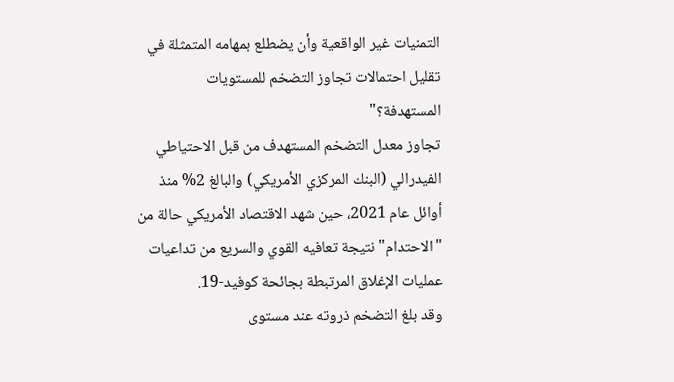التمنيات غير الواقعية وأن يضطلع بمهامه المتمثلة في تقليل احتمالات تجاوز التضخم للمستويات المستهدفة؟"
تجاوز معدل التضخم المستهدف من قبل الاحتياطي الفيدرالي (البنك المركزي الأمريكي) والبالغ 2% منذ أوائل عام 2021، حين شهد الاقتصاد الأمريكي حالة من "الاحتدام" نتيجة تعافيه القوي والسريع من تداعيات عمليات الإغلاق المرتبطة بجائحة كوفيد-19.
وقد بلغ التضخم ذروته عند مستوى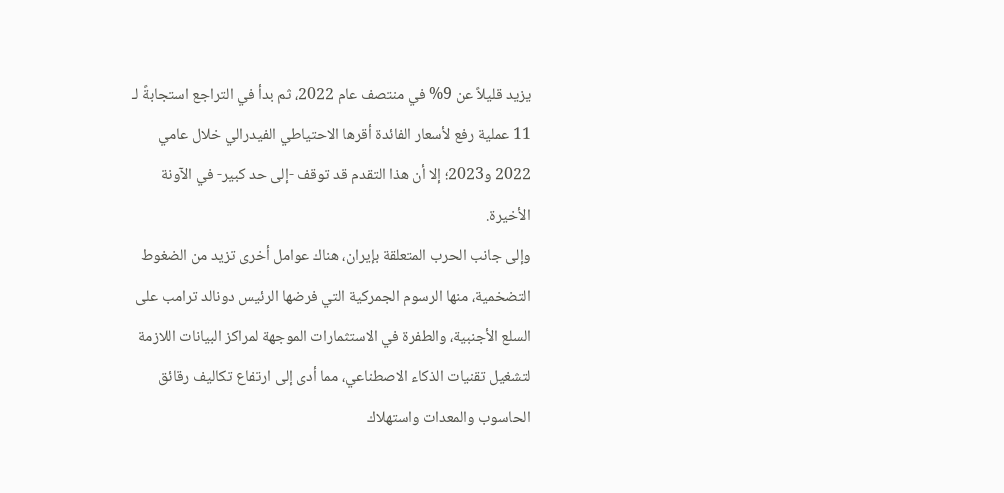يزيد قليلاً عن 9% في منتصف عام 2022، ثم بدأ في التراجع استجابةً لـ 11 عملية رفع لأسعار الفائدة أقرها الاحتياطي الفيدرالي خلال عامي 2022 و2023؛ إلا أن هذا التقدم قد توقف -إلى حد كبير- في الآونة الأخيرة.
وإلى جانب الحرب المتعلقة بإيران، هناك عوامل أخرى تزيد من الضغوط التضخمية، منها الرسوم الجمركية التي فرضها الرئيس دونالد ترامب على السلع الأجنبية، والطفرة في الاستثمارات الموجهة لمراكز البيانات اللازمة لتشغيل تقنيات الذكاء الاصطناعي، مما أدى إلى ارتفاع تكاليف رقائق الحاسوب والمعدات واستهلاك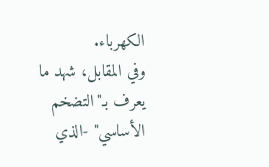الكهرباء.
وفي المقابل، شهد ما يعرف بـ"التضخم الأساسي" -الذي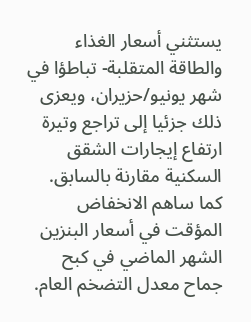يستثني أسعار الغذاء والطاقة المتقلبة- تباطؤا في شهر يونيو/حزيران، ويعزى ذلك جزئيا إلى تراجع وتيرة ارتفاع إيجارات الشقق السكنية مقارنة بالسابق. كما ساهم الانخفاض المؤقت في أسعار البنزين الشهر الماضي في كبح جماح معدل التضخم العام.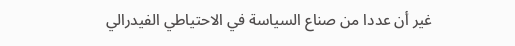غير أن عددا من صناع السياسة في الاحتياطي الفيدرالي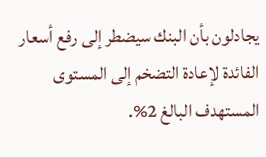يجادلون بأن البنك سيضطر إلى رفع أسعار الفائدة لإعادة التضخم إلى المستوى المستهدف البالغ 2%.